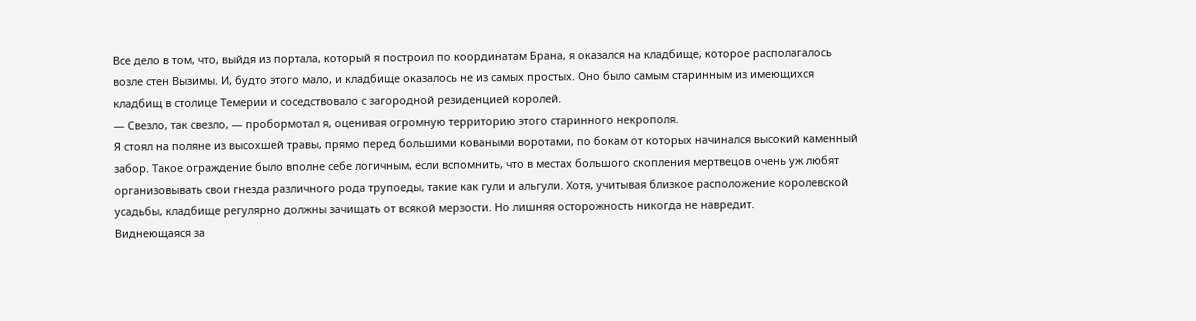Все дело в том, что, выйдя из портала, который я построил по координатам Брана, я оказался на кладбище, которое располагалось возле стен Вызимы. И, будто этого мало, и кладбище оказалось не из самых простых. Оно было самым старинным из имеющихся кладбищ в столице Темерии и соседствовало с загородной резиденцией королей.
— Свезло, так свезло, — пробормотал я, оценивая огромную территорию этого старинного некрополя.
Я стоял на поляне из высохшей травы, прямо перед большими коваными воротами, по бокам от которых начинался высокий каменный забор. Такое ограждение было вполне себе логичным, если вспомнить, что в местах большого скопления мертвецов очень уж любят организовывать свои гнезда различного рода трупоеды, такие как гули и альгули. Хотя, учитывая близкое расположение королевской усадьбы, кладбище регулярно должны зачищать от всякой мерзости. Но лишняя осторожность никогда не навредит.
Виднеющаяся за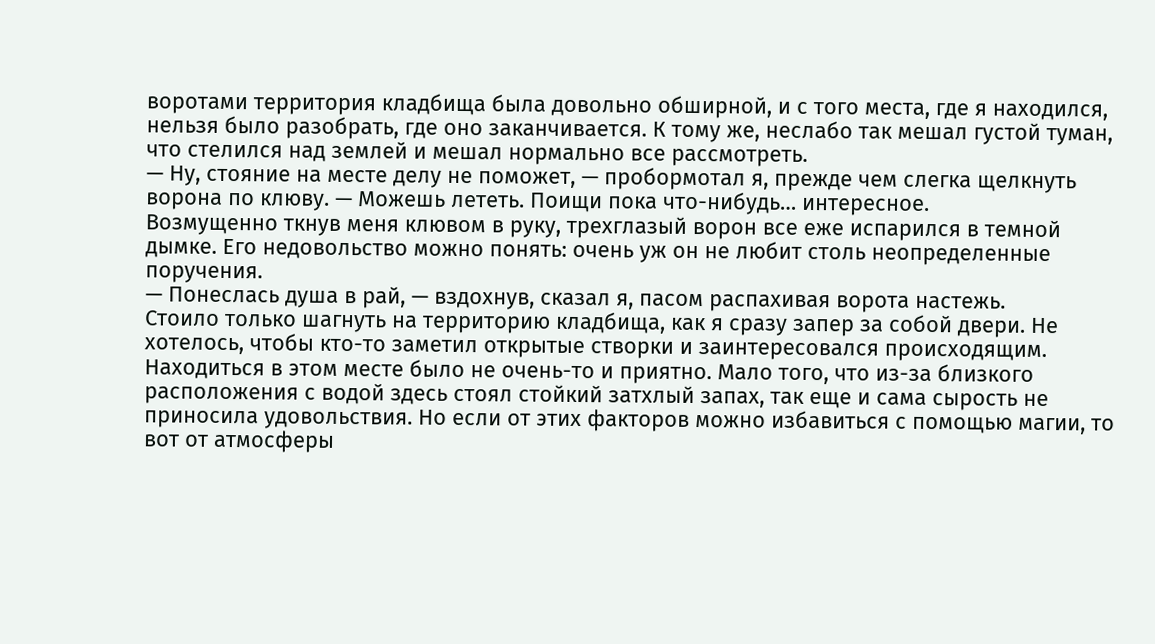воротами территория кладбища была довольно обширной, и с того места, где я находился, нельзя было разобрать, где оно заканчивается. К тому же, неслабо так мешал густой туман, что стелился над землей и мешал нормально все рассмотреть.
— Ну, стояние на месте делу не поможет, — пробормотал я, прежде чем слегка щелкнуть ворона по клюву. — Можешь лететь. Поищи пока что-нибудь… интересное.
Возмущенно ткнув меня клювом в руку, трехглазый ворон все еже испарился в темной дымке. Его недовольство можно понять: очень уж он не любит столь неопределенные поручения.
— Понеслась душа в рай, — вздохнув, сказал я, пасом распахивая ворота настежь.
Стоило только шагнуть на территорию кладбища, как я сразу запер за собой двери. Не хотелось, чтобы кто-то заметил открытые створки и заинтересовался происходящим.
Находиться в этом месте было не очень-то и приятно. Мало того, что из-за близкого расположения с водой здесь стоял стойкий затхлый запах, так еще и сама сырость не приносила удовольствия. Но если от этих факторов можно избавиться с помощью магии, то вот от атмосферы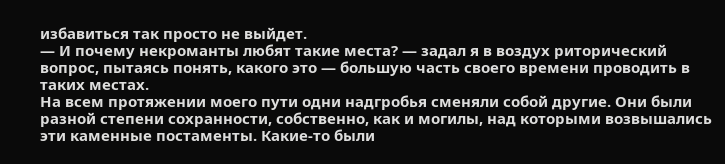избавиться так просто не выйдет.
— И почему некроманты любят такие места? — задал я в воздух риторический вопрос, пытаясь понять, какого это — большую часть своего времени проводить в таких местах.
На всем протяжении моего пути одни надгробья сменяли собой другие. Они были разной степени сохранности, собственно, как и могилы, над которыми возвышались эти каменные постаменты. Какие-то были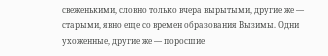свеженькими, словно только вчера вырытыми, другие же — старыми, явно еще со времен образования Вызимы. Одни ухоженные, другие же — поросшие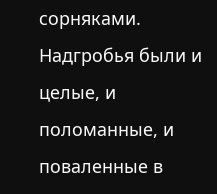сорняками. Надгробья были и целые, и поломанные, и поваленные в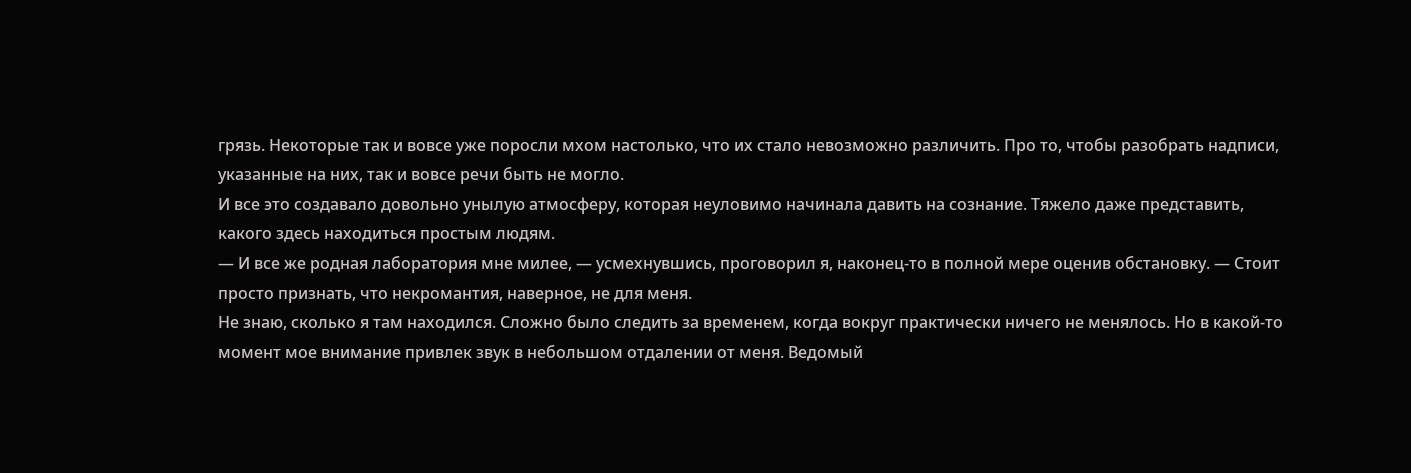грязь. Некоторые так и вовсе уже поросли мхом настолько, что их стало невозможно различить. Про то, чтобы разобрать надписи, указанные на них, так и вовсе речи быть не могло.
И все это создавало довольно унылую атмосферу, которая неуловимо начинала давить на сознание. Тяжело даже представить, какого здесь находиться простым людям.
— И все же родная лаборатория мне милее, — усмехнувшись, проговорил я, наконец-то в полной мере оценив обстановку. — Стоит просто признать, что некромантия, наверное, не для меня.
Не знаю, сколько я там находился. Сложно было следить за временем, когда вокруг практически ничего не менялось. Но в какой-то момент мое внимание привлек звук в небольшом отдалении от меня. Ведомый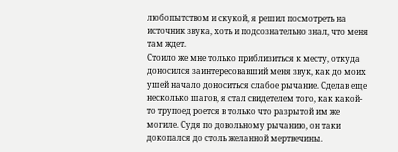любопытством и скукой, я решил посмотреть на источник звука, хоть и подсознательно знал, что меня там ждет.
Стоило же мне только приблизиться к месту, откуда доносился заинтересовавший меня звук, как до моих ушей начало доноситься слабое рычание. Сделав еще несколько шагов, я стал свидетелем того, как какой-то трупоед роется в только что разрытой им же могиле. Судя по довольному рычанию, он таки докопался до столь желанной мертвечины.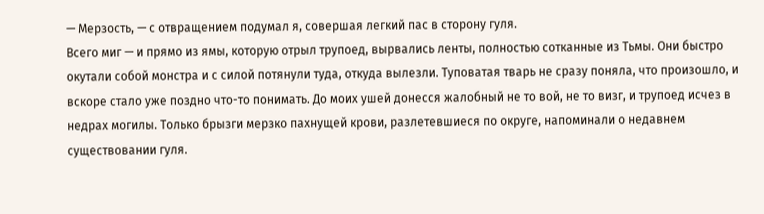— Мерзость, — с отвращением подумал я, совершая легкий пас в сторону гуля.
Всего миг — и прямо из ямы, которую отрыл трупоед, вырвались ленты, полностью сотканные из Тьмы. Они быстро окутали собой монстра и с силой потянули туда, откуда вылезли. Туповатая тварь не сразу поняла, что произошло, и вскоре стало уже поздно что-то понимать. До моих ушей донесся жалобный не то вой, не то визг, и трупоед исчез в недрах могилы. Только брызги мерзко пахнущей крови, разлетевшиеся по округе, напоминали о недавнем существовании гуля.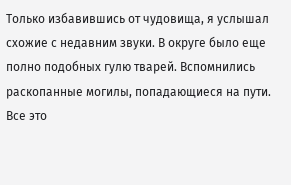Только избавившись от чудовища, я услышал схожие с недавним звуки. В округе было еще полно подобных гулю тварей. Вспомнились раскопанные могилы, попадающиеся на пути. Все это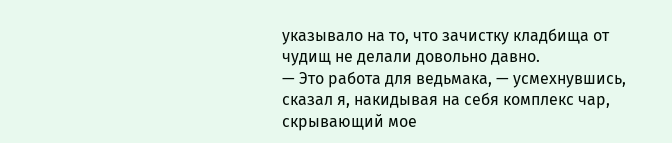указывало на то, что зачистку кладбища от чудищ не делали довольно давно.
— Это работа для ведьмака, — усмехнувшись, сказал я, накидывая на себя комплекс чар, скрывающий мое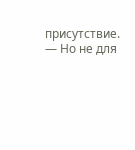присутствие. — Но не для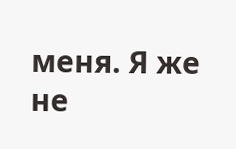меня. Я же не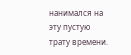нанимался на эту пустую трату времени.